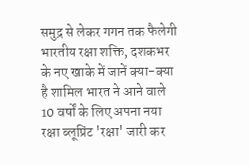समुद्र से लेकर गगन तक फैलेगी भारतीय रक्षा शक्ति, दशकभर के नए खाके में जानें क्या-क्या है शामिल भारत ने आने वाले 10 वर्षों के लिए अपना नया रक्षा ब्लूप्रिंट 'रक्षा' जारी कर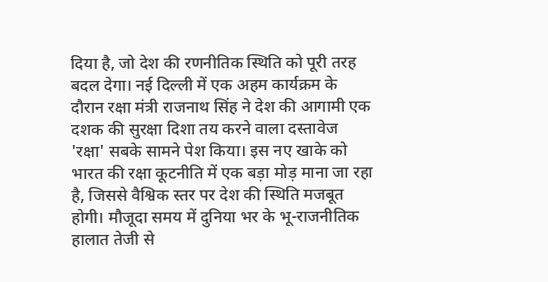दिया है, जो देश की रणनीतिक स्थिति को पूरी तरह बदल देगा। नई दिल्ली में एक अहम कार्यक्रम के दौरान रक्षा मंत्री राजनाथ सिंह ने देश की आगामी एक दशक की सुरक्षा दिशा तय करने वाला दस्तावेज 'रक्षा' सबके सामने पेश किया। इस नए खाके को भारत की रक्षा कूटनीति में एक बड़ा मोड़ माना जा रहा है, जिससे वैश्विक स्तर पर देश की स्थिति मजबूत होगी। मौजूदा समय में दुनिया भर के भू-राजनीतिक हालात तेजी से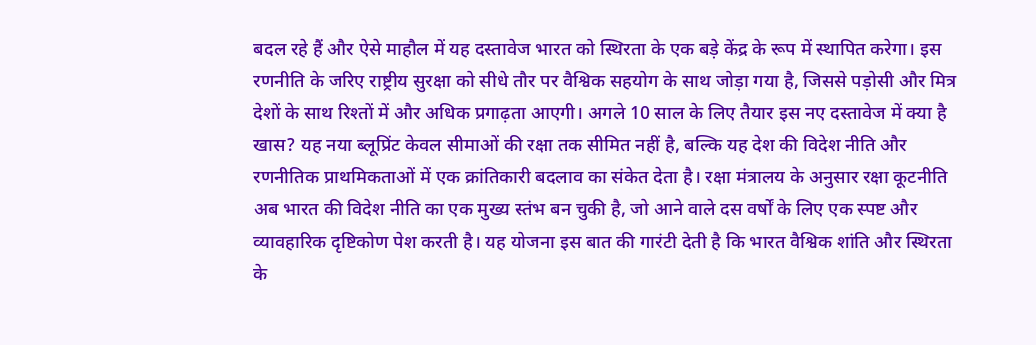बदल रहे हैं और ऐसे माहौल में यह दस्तावेज भारत को स्थिरता के एक बड़े केंद्र के रूप में स्थापित करेगा। इस रणनीति के जरिए राष्ट्रीय सुरक्षा को सीधे तौर पर वैश्विक सहयोग के साथ जोड़ा गया है, जिससे पड़ोसी और मित्र देशों के साथ रिश्तों में और अधिक प्रगाढ़ता आएगी। अगले 10 साल के लिए तैयार इस नए दस्तावेज में क्या है खास? यह नया ब्लूप्रिंट केवल सीमाओं की रक्षा तक सीमित नहीं है, बल्कि यह देश की विदेश नीति और रणनीतिक प्राथमिकताओं में एक क्रांतिकारी बदलाव का संकेत देता है। रक्षा मंत्रालय के अनुसार रक्षा कूटनीति अब भारत की विदेश नीति का एक मुख्य स्तंभ बन चुकी है, जो आने वाले दस वर्षों के लिए एक स्पष्ट और व्यावहारिक दृष्टिकोण पेश करती है। यह योजना इस बात की गारंटी देती है कि भारत वैश्विक शांति और स्थिरता के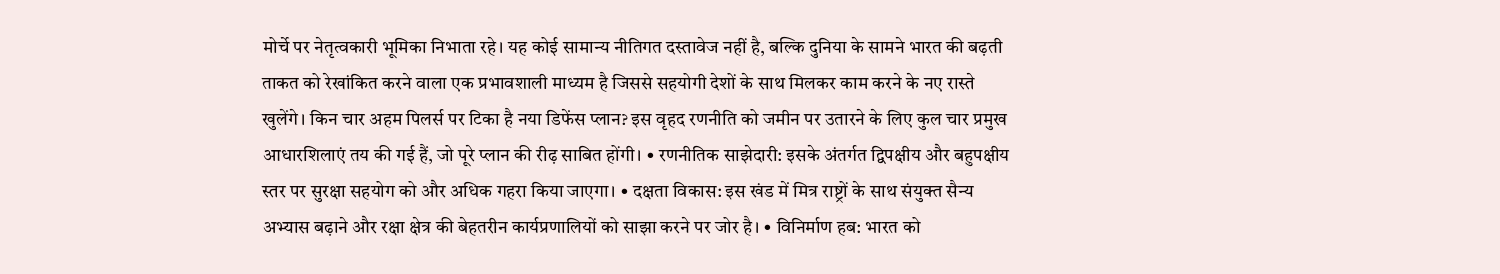मोर्चे पर नेतृत्वकारी भूमिका निभाता रहे। यह कोई सामान्य नीतिगत दस्तावेज नहीं है, बल्कि दुनिया के सामने भारत की बढ़ती ताकत को रेखांकित करने वाला एक प्रभावशाली माध्यम है जिससे सहयोगी देशों के साथ मिलकर काम करने के नए रास्ते खुलेंगे। किन चार अहम पिलर्स पर टिका है नया डिफेंस प्लान? इस वृहद रणनीति को जमीन पर उतारने के लिए कुल चार प्रमुख आधारशिलाएं तय की गई हैं, जो पूरे प्लान की रीढ़ साबित होंगी। • रणनीतिक साझेदारी: इसके अंतर्गत द्विपक्षीय और बहुपक्षीय स्तर पर सुरक्षा सहयोग को और अधिक गहरा किया जाएगा। • दक्षता विकास: इस खंड में मित्र राष्ट्रों के साथ संयुक्त सैन्य अभ्यास बढ़ाने और रक्षा क्षेत्र की बेहतरीन कार्यप्रणालियों को साझा करने पर जोर है। • विनिर्माण हब: भारत को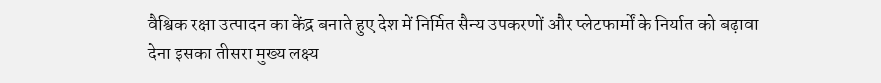वैश्विक रक्षा उत्पादन का केंद्र बनाते हुए देश में निर्मित सैन्य उपकरणों और प्लेटफार्मों के निर्यात को बढ़ावा देना इसका तीसरा मुख्य लक्ष्य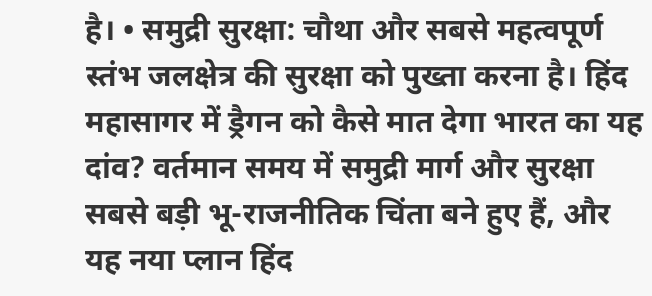है। • समुद्री सुरक्षा: चौथा और सबसे महत्वपूर्ण स्तंभ जलक्षेत्र की सुरक्षा को पुख्ता करना है। हिंद महासागर में ड्रैगन को कैसे मात देगा भारत का यह दांव? वर्तमान समय में समुद्री मार्ग और सुरक्षा सबसे बड़ी भू-राजनीतिक चिंता बने हुए हैं, और यह नया प्लान हिंद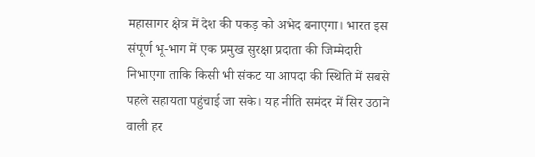महासागर क्षेत्र में देश की पकड़ को अभेद बनाएगा। भारत इस संपूर्ण भू-भाग में एक प्रमुख सुरक्षा प्रदाता की जिम्मेदारी निभाएगा ताकि किसी भी संकट या आपदा की स्थिति में सबसे पहले सहायता पहुंचाई जा सके। यह नीति समंदर में सिर उठाने वाली हर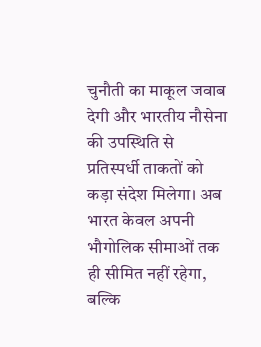चुनौती का माकूल जवाब देगी और भारतीय नौसेना की उपस्थिति से प्रतिस्पर्धी ताकतों को कड़ा संदेश मिलेगा। अब भारत केवल अपनी भौगोलिक सीमाओं तक ही सीमित नहीं रहेगा, बल्कि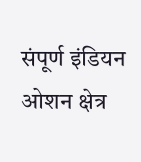संपूर्ण इंडियन ओशन क्षेत्र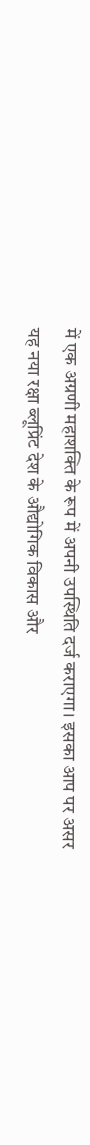में एक अग्रणी महाशक्ति के रूप में अपनी उपस्थिति दर्ज कराएगा। इसका आप पर असर यह नया रक्षा ब्लूप्रिंट देश के औद्योगिक विकास और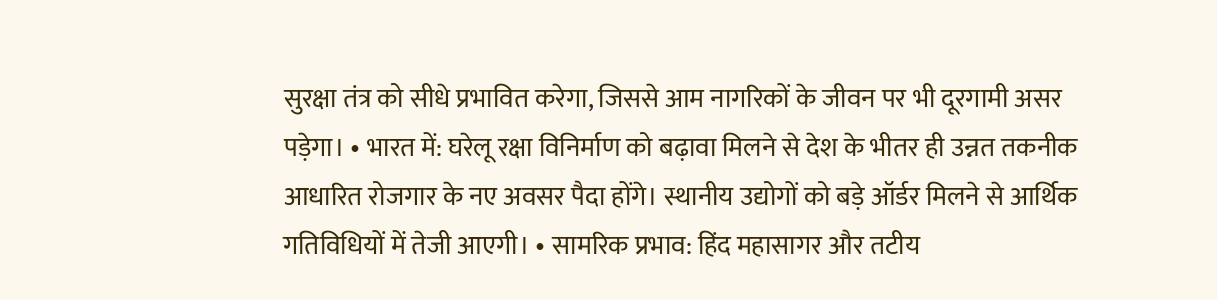सुरक्षा तंत्र को सीधे प्रभावित करेगा, जिससे आम नागरिकों के जीवन पर भी दूरगामी असर पड़ेगा। • भारत में: घरेलू रक्षा विनिर्माण को बढ़ावा मिलने से देश के भीतर ही उन्नत तकनीक आधारित रोजगार के नए अवसर पैदा होंगे। स्थानीय उद्योगों को बड़े ऑर्डर मिलने से आर्थिक गतिविधियों में तेजी आएगी। • सामरिक प्रभाव: हिंद महासागर और तटीय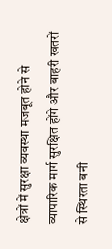क्षेत्रों में सुरक्षा व्यवस्था मजबूत होने से व्यापारिक मार्ग सुरक्षित होंगे और बाहरी खतरों से स्थिरता बनी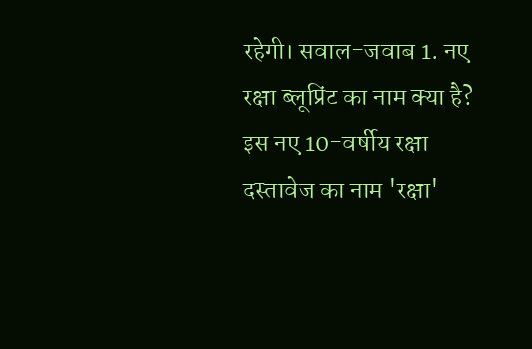रहेगी। सवाल-जवाब 1. नए रक्षा ब्लूप्रिंट का नाम क्या है? इस नए 10-वर्षीय रक्षा दस्तावेज का नाम 'रक्षा'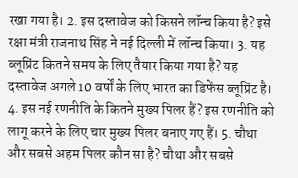रखा गया है। 2. इस दस्तावेज को किसने लॉन्च किया है? इसे रक्षा मंत्री राजनाथ सिंह ने नई दिल्ली में लॉन्च किया। 3. यह ब्लूप्रिंट कितने समय के लिए तैयार किया गया है? यह दस्तावेज अगले 10 वर्षों के लिए भारत का डिफेंस ब्लूप्रिंट है। 4. इस नई रणनीति के कितने मुख्य पिलर हैं? इस रणनीति को लागू करने के लिए चार मुख्य पिलर बनाए गए हैं। 5. चौथा और सबसे अहम पिलर कौन सा है? चौथा और सबसे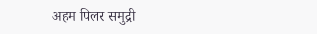अहम पिलर समुद्री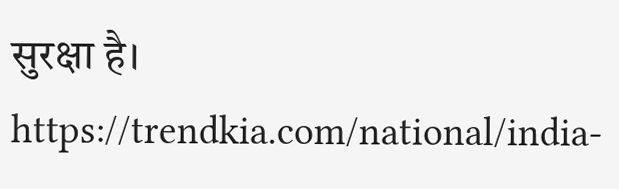सुरक्षा है। https://trendkia.com/national/india-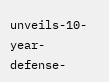unveils-10-year-defense-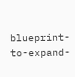blueprint-to-expand-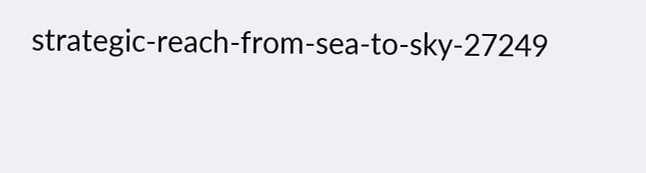strategic-reach-from-sea-to-sky-27249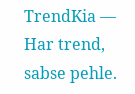TrendKia — Har trend, sabse pehle.